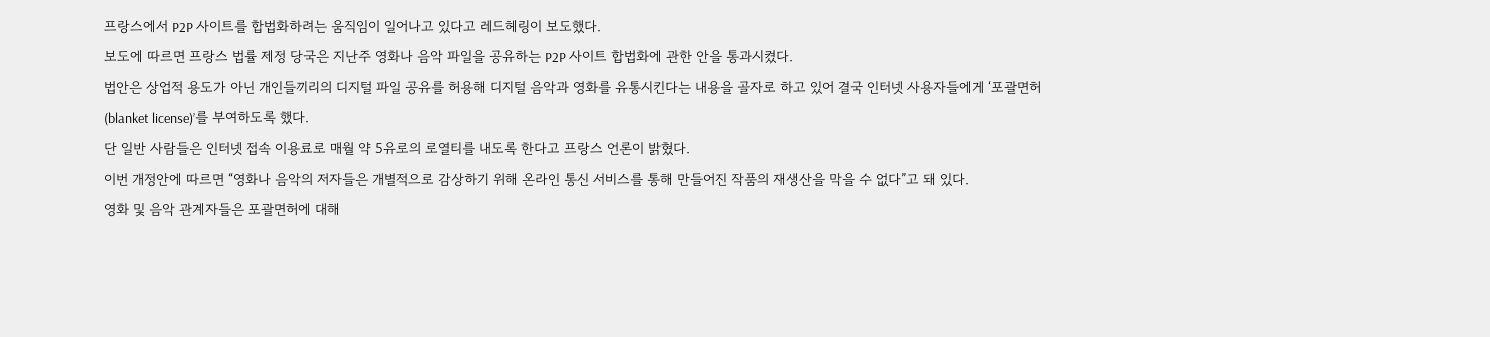프랑스에서 P2P 사이트를 합법화하려는 움직임이 일어나고 있다고 레드헤링이 보도했다.
보도에 따르면 프랑스 법률 제정 당국은 지난주 영화나 음악 파일을 공유하는 P2P 사이트 합법화에 관한 안을 통과시켰다.
법안은 상업적 용도가 아닌 개인들끼리의 디지털 파일 공유를 허용해 디지털 음악과 영화를 유통시킨다는 내용을 골자로 하고 있어 결국 인터넷 사용자들에게 ‘포괄면허(blanket license)’를 부여하도록 했다.
단 일반 사람들은 인터넷 접속 이용료로 매월 약 5유로의 로열티를 내도록 한다고 프랑스 언론이 밝혔다.
이번 개정안에 따르면 “영화나 음악의 저자들은 개별적으로 감상하기 위해 온라인 통신 서비스를 통해 만들어진 작품의 재생산을 막을 수 없다”고 돼 있다.
영화 및 음악 관계자들은 포괄면허에 대해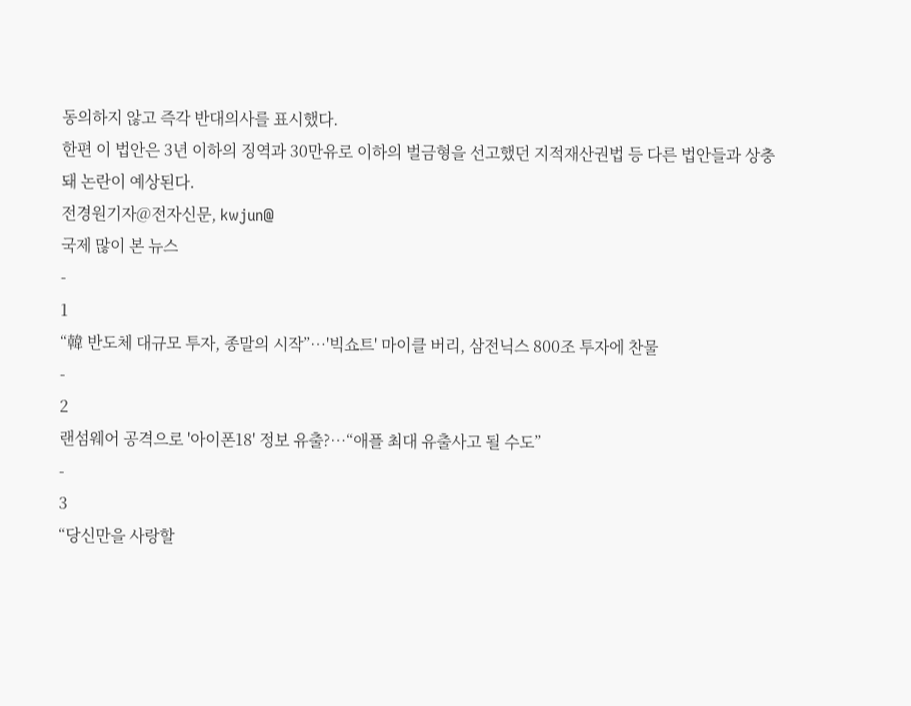동의하지 않고 즉각 반대의사를 표시했다.
한편 이 법안은 3년 이하의 징역과 30만유로 이하의 벌금형을 선고했던 지적재산권법 등 다른 법안들과 상충돼 논란이 예상된다.
전경원기자@전자신문, kwjun@
국제 많이 본 뉴스
-
1
“韓 반도체 대규모 투자, 종말의 시작”…'빅쇼트' 마이클 버리, 삼전닉스 800조 투자에 찬물
-
2
랜섬웨어 공격으로 '아이폰18' 정보 유출?…“애플 최대 유출사고 될 수도”
-
3
“당신만을 사랑할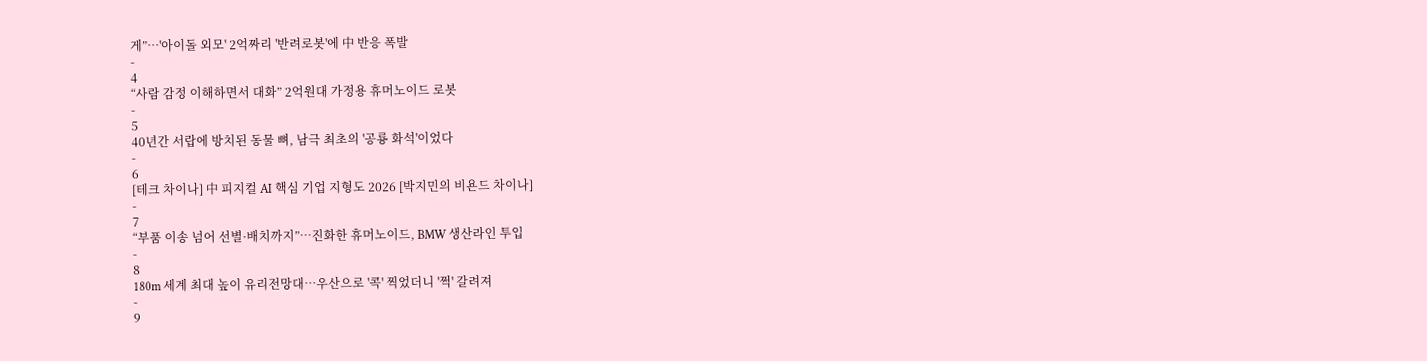게”…'아이돌 외모' 2억짜리 '반려로봇'에 中 반응 폭발
-
4
“사람 감정 이해하면서 대화” 2억원대 가정용 휴머노이드 로봇
-
5
40년간 서랍에 방치된 동물 뼈, 남극 최초의 '공룡 화석'이었다
-
6
[테크 차이나] 中 피지컬 AI 핵심 기업 지형도 2026 [박지민의 비욘드 차이나]
-
7
“부품 이송 넘어 선별·배치까지”…진화한 휴머노이드, BMW 생산라인 투입
-
8
180m 세계 최대 높이 유리전망대…우산으로 '콕' 찍었더니 '쩍' 갈려져
-
9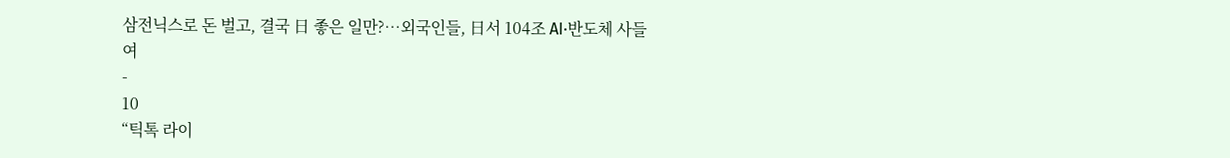삼전닉스로 돈 벌고, 결국 日 좋은 일만?…외국인들, 日서 104조 AI·반도체 사들여
-
10
“틱톡 라이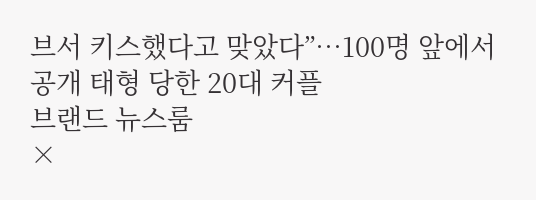브서 키스했다고 맞았다”…100명 앞에서 공개 태형 당한 20대 커플
브랜드 뉴스룸
×